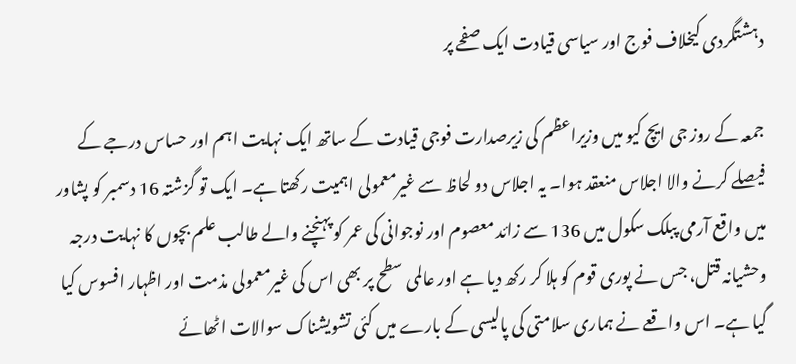دہشتگردی کیخلاف فوج اور سیاسی قیادت ایک صفحے پر

جمعہ کے روز جی ایچ کیو میں وزیراعظم کی زیرصدارت فوجی قیادت کے ساتھ ایک نہایت اہم اور حساس درجے کے فیصلے کرنے والا اجلاس منعقد ہوا۔ یہ اجلاس دو لحاظ سے غیرمعمولی اہمیت رکھتا ہے۔ ایک تو گزشتہ 16 دسمبر کو پشاور میں واقع آرمی پبلک سکول میں 136 سے زائد معصوم اور نوجوانی کی عمر کو پہنچنے والے طالب علم بچوں کا نہایت درجہ وحشیانہ قتل، جس نے پوری قوم کو ہلا کر رکھ دیا ہے اور عالمی سطح پر بھی اس کی غیرمعمولی مذمت اور اظہار افسوس کیا گیا ہے۔ اس واقعے نے ہماری سلامتی کی پالیسی کے بارے میں کئی تشویشناک سوالات اٹھائے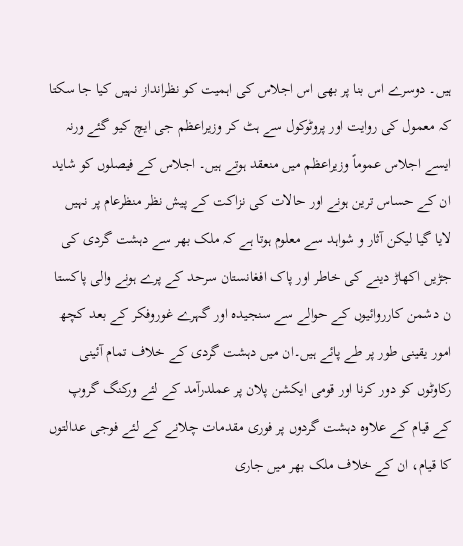ہیں۔ دوسرے اس بنا پر بھی اس اجلاس کی اہمیت کو نظرانداز نہیں کیا جا سکتا کہ معمول کی روایت اور پروٹوکول سے ہٹ کر وزیراعظم جی ایچ کیو گئے ورنہ ایسے اجلاس عموماً وزیراعظم میں منعقد ہوتے ہیں۔ اجلاس کے فیصلوں کو شاید ان کے حساس ترین ہونے اور حالات کی نزاکت کے پیش نظر منظرعام پر نہیں لایا گیا لیکن آثار و شواہد سے معلوم ہوتا ہے کہ ملک بھر سے دہشت گردی کی جڑیں اکھاڑ دینے کی خاطر اور پاک افغانستان سرحد کے پرے ہونے والی پاکستا ن دشمن کارروائیوں کے حوالے سے سنجیدہ اور گہرے غوروفکر کے بعد کچھ امور یقینی طور پر طے پائے ہیں۔ان میں دہشت گردی کے خلاف تمام آئینی رکاوٹوں کو دور کرنا اور قومی ایکشن پلان پر عملدرآمد کے لئے ورکنگ گروپ کے قیام کے علاوہ دہشت گردوں پر فوری مقدمات چلانے کے لئے فوجی عدالتوں کا قیام، ان کے خلاف ملک بھر میں جاری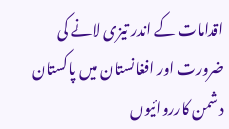اقدامات کے اندر تیزی لانے کی ضرورت اور افغانستان میں پاکستان دشمن کارروائیوں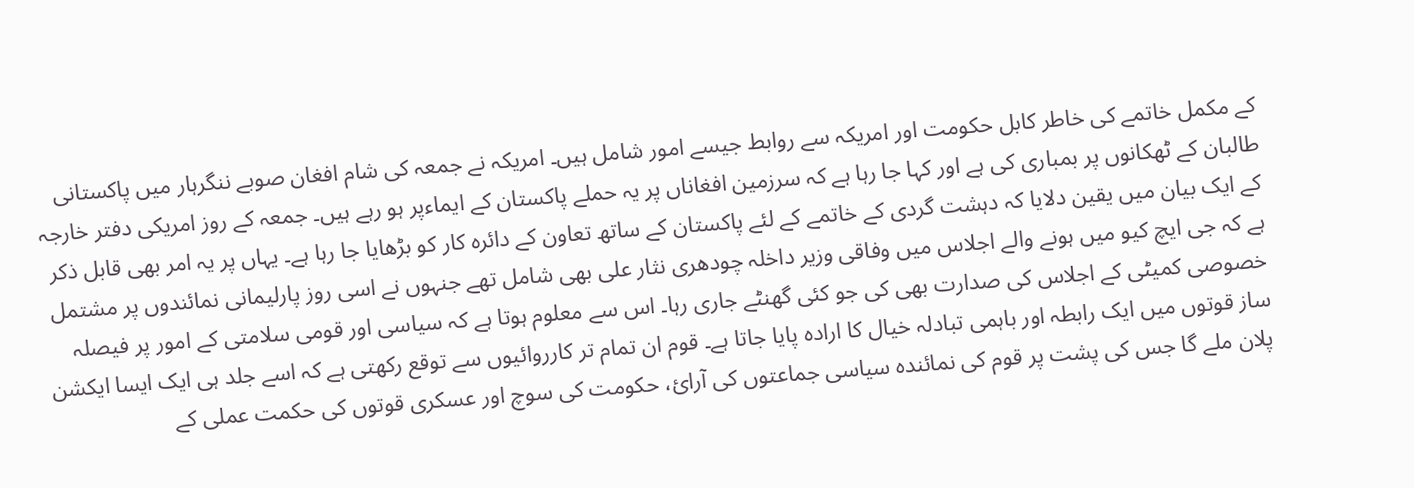کے مکمل خاتمے کی خاطر کابل حکومت اور امریکہ سے روابط جیسے امور شامل ہیں۔ امریکہ نے جمعہ کی شام افغان صوبے ننگرہار میں پاکستانی طالبان کے ٹھکانوں پر بمباری کی ہے اور کہا جا رہا ہے کہ سرزمین افغاناں پر یہ حملے پاکستان کے ایماءپر ہو رہے ہیں۔ جمعہ کے روز امریکی دفتر خارجہ کے ایک بیان میں یقین دلایا کہ دہشت گردی کے خاتمے کے لئے پاکستان کے ساتھ تعاون کے دائرہ کار کو بڑھایا جا رہا ہے۔ یہاں پر یہ امر بھی قابل ذکر ہے کہ جی ایچ کیو میں ہونے والے اجلاس میں وفاقی وزیر داخلہ چودھری نثار علی بھی شامل تھے جنہوں نے اسی روز پارلیمانی نمائندوں پر مشتمل خصوصی کمیٹی کے اجلاس کی صدارت بھی کی جو کئی گھنٹے جاری رہا۔ اس سے معلوم ہوتا ہے کہ سیاسی اور قومی سلامتی کے امور پر فیصلہ ساز قوتوں میں ایک رابطہ اور باہمی تبادلہ خیال کا ارادہ پایا جاتا ہے۔ قوم ان تمام تر کارروائیوں سے توقع رکھتی ہے کہ اسے جلد ہی ایک ایسا ایکشن پلان ملے گا جس کی پشت پر قوم کی نمائندہ سیاسی جماعتوں کی آرائ، حکومت کی سوچ اور عسکری قوتوں کی حکمت عملی کے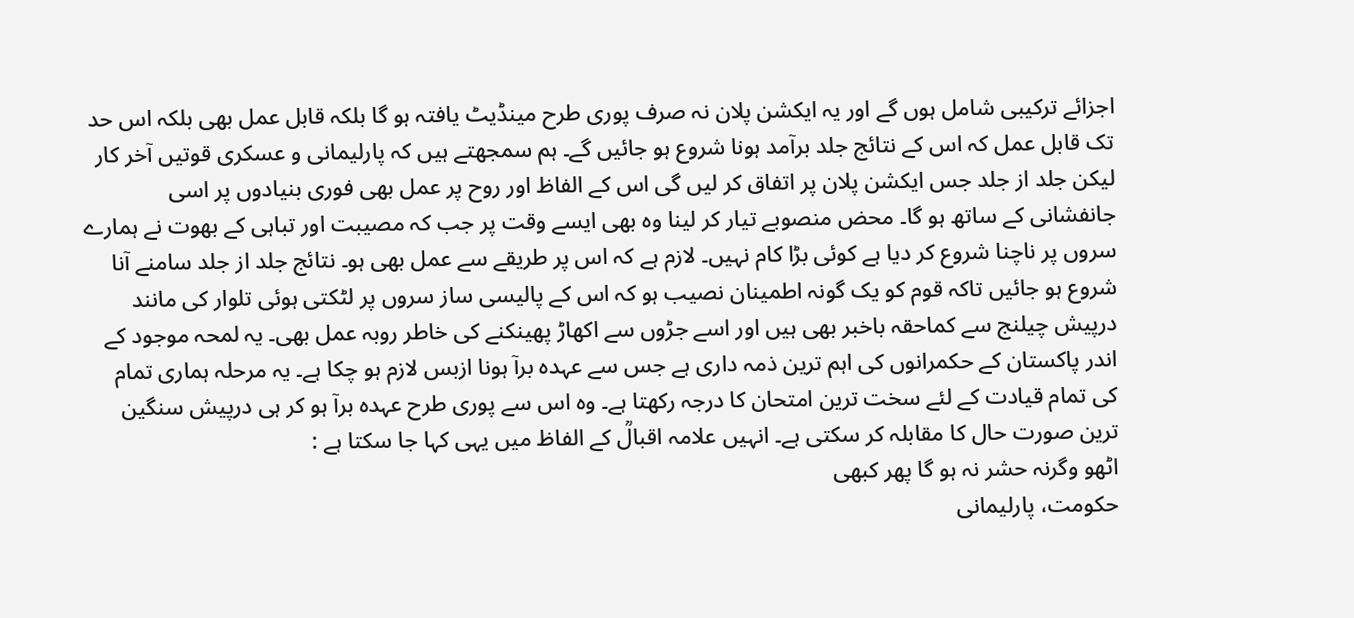اجزائے ترکیبی شامل ہوں گے اور یہ ایکشن پلان نہ صرف پوری طرح مینڈیٹ یافتہ ہو گا بلکہ قابل عمل بھی بلکہ اس حد تک قابل عمل کہ اس کے نتائج جلد برآمد ہونا شروع ہو جائیں گے۔ ہم سمجھتے ہیں کہ پارلیمانی و عسکری قوتیں آخر کار لیکن جلد از جلد جس ایکشن پلان پر اتفاق کر لیں گی اس کے الفاظ اور روح پر عمل بھی فوری بنیادوں پر اسی جانفشانی کے ساتھ ہو گا۔ محض منصوبے تیار کر لینا وہ بھی ایسے وقت پر جب کہ مصیبت اور تباہی کے بھوت نے ہمارے سروں پر ناچنا شروع کر دیا ہے کوئی بڑا کام نہیں۔ لازم ہے کہ اس پر طریقے سے عمل بھی ہو۔ نتائج جلد از جلد سامنے آنا شروع ہو جائیں تاکہ قوم کو یک گونہ اطمینان نصیب ہو کہ اس کے پالیسی ساز سروں پر لٹکتی ہوئی تلوار کی مانند درپیش چیلنج سے کماحقہ باخبر بھی ہیں اور اسے جڑوں سے اکھاڑ پھینکنے کی خاطر روبہ عمل بھی۔ یہ لمحہ موجود کے اندر پاکستان کے حکمرانوں کی اہم ترین ذمہ داری ہے جس سے عہدہ برآ ہونا ازبس لازم ہو چکا ہے۔ یہ مرحلہ ہماری تمام کی تمام قیادت کے لئے سخت ترین امتحان کا درجہ رکھتا ہے۔ وہ اس سے پوری طرح عہدہ برآ ہو کر ہی درپیش سنگین ترین صورت حال کا مقابلہ کر سکتی ہے۔ انہیں علامہ اقبالؒ کے الفاظ میں یہی کہا جا سکتا ہے :
اٹھو وگرنہ حشر نہ ہو گا پھر کبھی
حکومت، پارلیمانی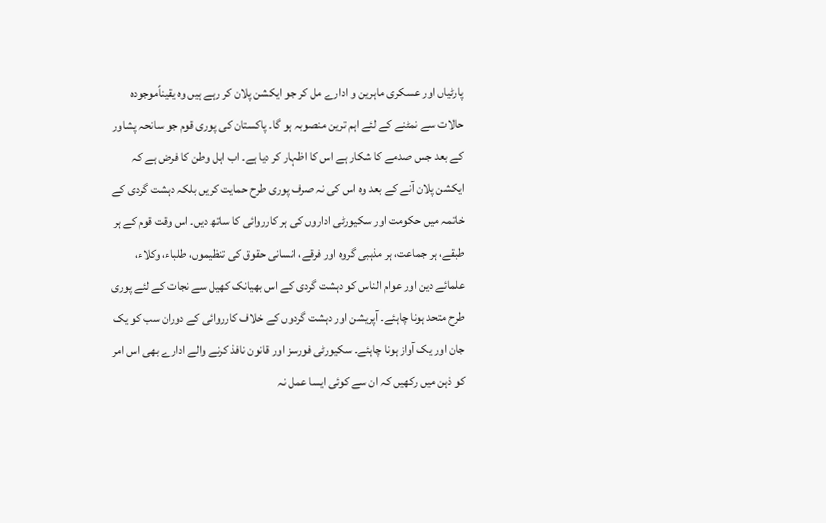پارٹیاں اور عسکری ماہرین و ادارے مل کر جو ایکشن پلان کر رہے ہیں وہ یقیناًموجودہ حالات سے نمٹنے کے لئے اہم ترین منصوبہ ہو گا۔ پاکستان کی پوری قوم جو سانحہ پشاور کے بعد جس صدمے کا شکار ہے اس کا اظہار کر دیا ہے۔ اب اہل وطن کا فرض ہے کہ ایکشن پلان آنے کے بعد وہ اس کی نہ صرف پوری طرح حمایت کریں بلکہ دہشت گردی کے خاتمہ میں حکومت اور سکیورٹی اداروں کی ہر کارروائی کا ساتھ دیں۔ اس وقت قوم کے ہر طبقے، ہر جماعت، ہر مذہبی گروہ اور فرقے، انسانی حقوق کی تنظیموں، طلباء، وکلاء، علمائے دین اور عوام الناس کو دہشت گردی کے اس بھیانک کھیل سے نجات کے لئے پوری طرح متحد ہونا چاہئے۔ آپریشن اور دہشت گردوں کے خلاف کارروائی کے دوران سب کو یک جان اور یک آواز ہونا چاہئے۔ سکیورٹی فورسز اور قانون نافذ کرنے والے ادارے بھی اس امر کو ذہن میں رکھیں کہ ان سے کوئی ایسا عمل نہ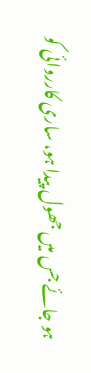ہو جائے جس میں جھول پیدا ہو، ساری کارروائی کو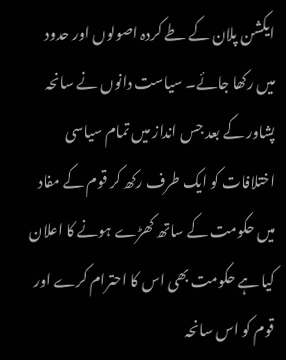ایکشن پلان کے طے کردہ اصولوں اور حدود میں رکھا جائے۔ سیاست دانوں نے سانحہ پشاور کے بعد جس انداز میں تمام سیاسی اختلافات کو ایک طرف رکھ کر قوم کے مفاد میں حکومت کے ساتھ کھڑے ہونے کا اعلان کیا ہے حکومت بھی اس کا احترام کرے اور قوم کو اس سانحہ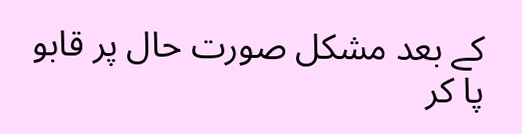کے بعد مشکل صورت حال پر قابو پا کر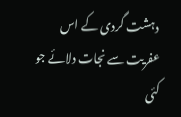دہشت گردی کے اس عفریت سے نجات دلائے جو کئی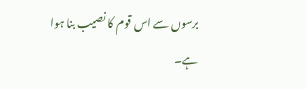برسوں سے اس قوم کا نصیب بنا ہوا ہے۔